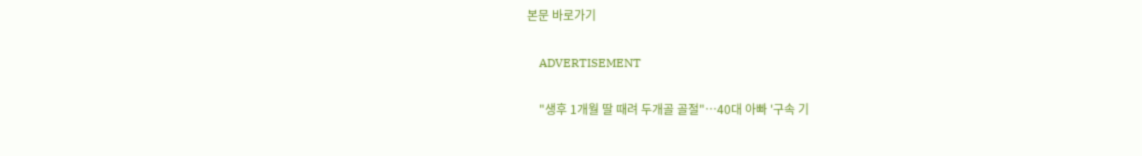본문 바로가기

    ADVERTISEMENT

    "생후 1개월 딸 때려 두개골 골절"…40대 아빠 '구속 기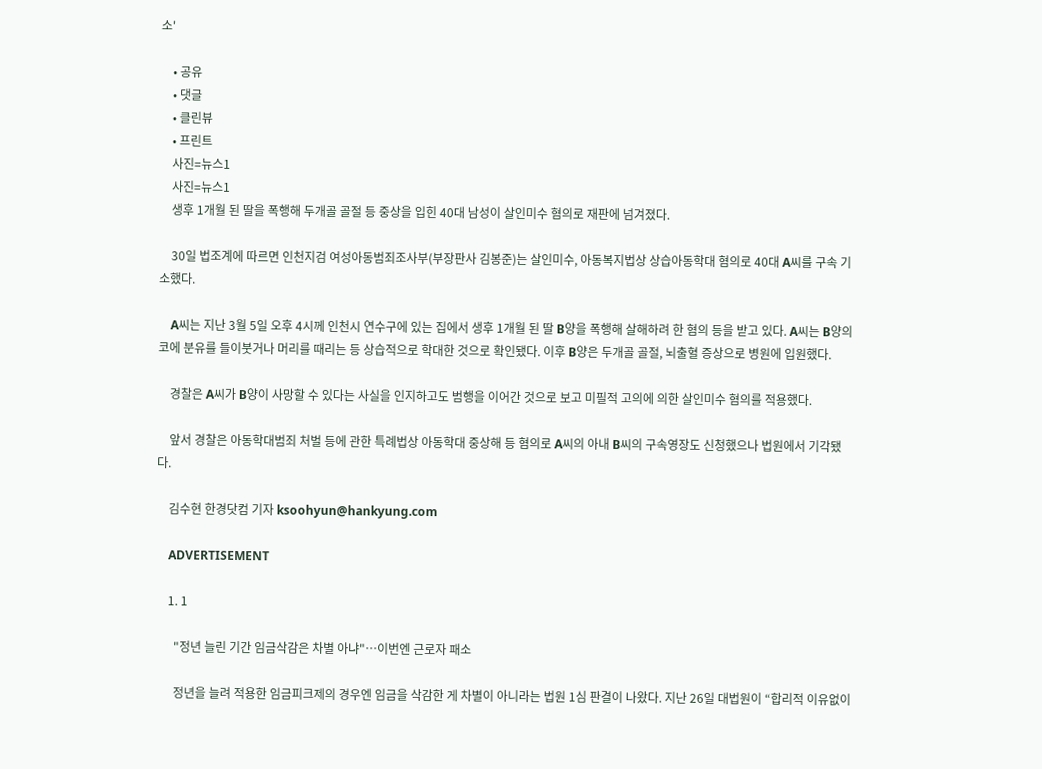소'

    • 공유
    • 댓글
    • 클린뷰
    • 프린트
    사진=뉴스1
    사진=뉴스1
    생후 1개월 된 딸을 폭행해 두개골 골절 등 중상을 입힌 40대 남성이 살인미수 혐의로 재판에 넘겨졌다.

    30일 법조계에 따르면 인천지검 여성아동범죄조사부(부장판사 김봉준)는 살인미수, 아동복지법상 상습아동학대 혐의로 40대 A씨를 구속 기소했다.

    A씨는 지난 3월 5일 오후 4시께 인천시 연수구에 있는 집에서 생후 1개월 된 딸 B양을 폭행해 살해하려 한 혐의 등을 받고 있다. A씨는 B양의 코에 분유를 들이붓거나 머리를 때리는 등 상습적으로 학대한 것으로 확인됐다. 이후 B양은 두개골 골절, 뇌출혈 증상으로 병원에 입원했다.

    경찰은 A씨가 B양이 사망할 수 있다는 사실을 인지하고도 범행을 이어간 것으로 보고 미필적 고의에 의한 살인미수 혐의를 적용했다.

    앞서 경찰은 아동학대범죄 처벌 등에 관한 특례법상 아동학대 중상해 등 혐의로 A씨의 아내 B씨의 구속영장도 신청했으나 법원에서 기각됐다.

    김수현 한경닷컴 기자 ksoohyun@hankyung.com

    ADVERTISEMENT

    1. 1

      "정년 늘린 기간 임금삭감은 차별 아냐"…이번엔 근로자 패소

      정년을 늘려 적용한 임금피크제의 경우엔 임금을 삭감한 게 차별이 아니라는 법원 1심 판결이 나왔다. 지난 26일 대법원이 “합리적 이유없이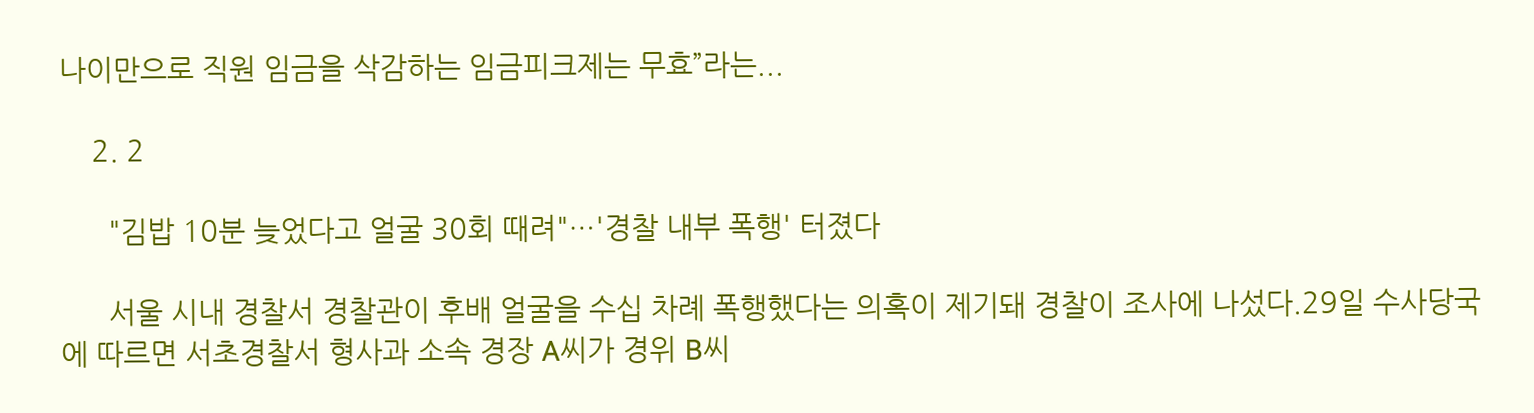나이만으로 직원 임금을 삭감하는 임금피크제는 무효”라는...

    2. 2

      "김밥 10분 늦었다고 얼굴 30회 때려"…'경찰 내부 폭행' 터졌다

      서울 시내 경찰서 경찰관이 후배 얼굴을 수십 차례 폭행했다는 의혹이 제기돼 경찰이 조사에 나섰다.29일 수사당국에 따르면 서초경찰서 형사과 소속 경장 A씨가 경위 B씨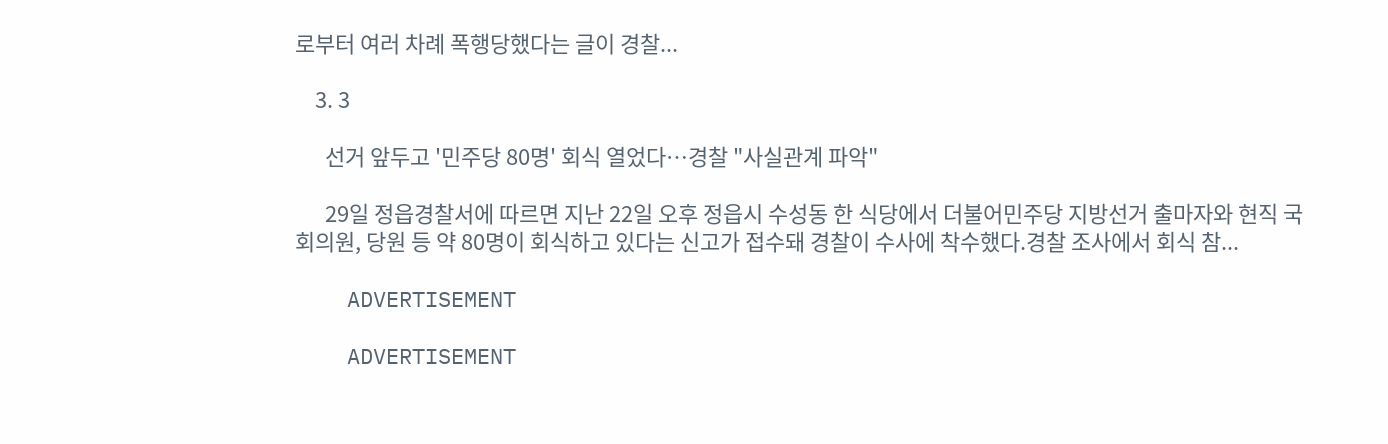로부터 여러 차례 폭행당했다는 글이 경찰...

    3. 3

      선거 앞두고 '민주당 80명' 회식 열었다…경찰 "사실관계 파악"

      29일 정읍경찰서에 따르면 지난 22일 오후 정읍시 수성동 한 식당에서 더불어민주당 지방선거 출마자와 현직 국회의원, 당원 등 약 80명이 회식하고 있다는 신고가 접수돼 경찰이 수사에 착수했다.경찰 조사에서 회식 참...

    ADVERTISEMENT

    ADVERTISEMENT